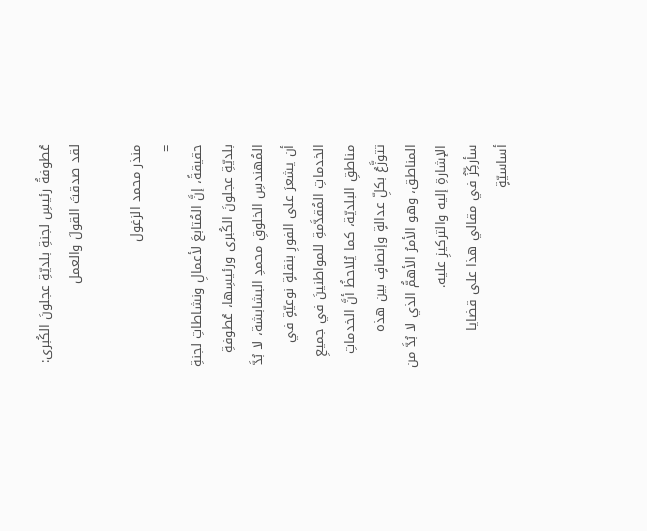عُطوفةُ رئيسِ لجنةِ بلديّةِ عجلونَ الكُبرى: لقد صدقتَ القولَ والعمل

منذر محمد الزغول
=
حقيقةً، إنَّ المُتابعَ لأعمالِ ونشاطاتِ لجنةِ بلديّةِ عجلونَ الكُبرى ورئيسِها، عُطوفةِ المُهندسِ الخلوقِ محمدِ البشابشة، لا بُدَّ أن يشعرَ على الفورِ بنقلةٍ نوعيّةٍ في الخدماتِ المُقدَّمةِ للمواطنينَ في جميعِ مناطقِ البلديّة، كما يُلاحظُ أنَّ الخدماتِ تتوزَّعُ بكلِّ عدالةٍ وإنصافٍ بين هذه المناطق، وهو الأمرُ الأهمُّ الذي لا بُدَّ من الإشارةِ إليه والتركيزِ عليه.
سأركِّزُ في مقالي هذا على قضايا أساسيّةٍ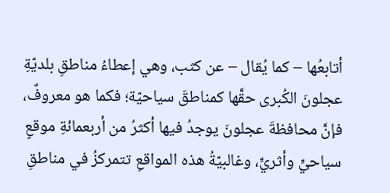أتابعُها – كما يُقال – عن كثب، وهي إعطاءُ مناطقِ بلديّةِ عجلونَ الكُبرى حقَّها كمناطقَ سياحيّة؛ فكما هو معروفٌ، فإنَّ محافظةَ عجلونَ يوجدُ فيها أكثرُ من أربعمائةِ موقعٍ سياحيٍّ وأثريٍّ، وغالبيّةُ هذه المواقعِ تتمركزُ في مناطقِ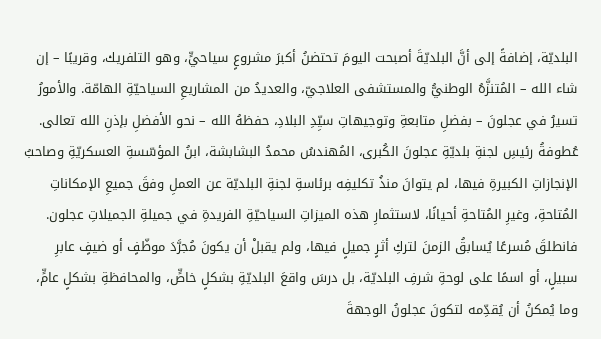البلديّة، إضافةً إلى أنَّ البلديّةَ أصبحت اليومَ تحتضنُ أكبرَ مشروعٍ سياحيٍّ، وهو التلفريك، وقريبًا – إن شاء الله – المُتنزَّهُ الوطنيُّ والمستشفى العلاجيّ، والعديدُ من المشاريعِ السياحيّةِ الهامّة. والأمورُ تسيرُ في عجلونَ – بفضلِ متابعةِ وتوجيهاتِ سيِّدِ البلادِ، حفظهُ الله – نحو الأفضلِ بإذنِ الله تعالى.
عُطوفةُ رئيسِ لجنةِ بلديّةِ عجلونَ الكُبرى، المُهندسُ محمدُ البشابشة، ابنُ المؤسّسةِ العسكريّةِ وصاحبُ الإنجازاتِ الكبيرةِ فيها، لم يتوانَ منذُ تكليفِه برئاسةِ لجنةِ البلديّة عن العملِ وفقَ جميعِ الإمكاناتِ المُتاحةِ، وغيرِ المُتاحةِ أحيانًا، لاستثمارِ هذه الميزاتِ السياحيّةِ الفريدةِ في جميلةِ الجميلاتِ عجلون. فانطلقَ مُسرعًا يُسابقُ الزمنَ لتركِ أثرٍ جميلٍ فيها، ولم يقبلْ أن يكونَ مُجرَّدَ موظّفٍ أو ضيفٍ عابرِ سبيلٍ، أو اسمًا على لوحةِ شرفِ البلديّة، بل درسَ واقعَ البلديّةِ بشكلٍ خاصٍّ، والمحافظةِ بشكلٍ عامٍّ، وما يُمكنُ أن يُقدِّمه لتكونَ عجلونُ الوجهةَ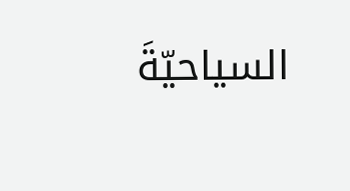السياحيّةَ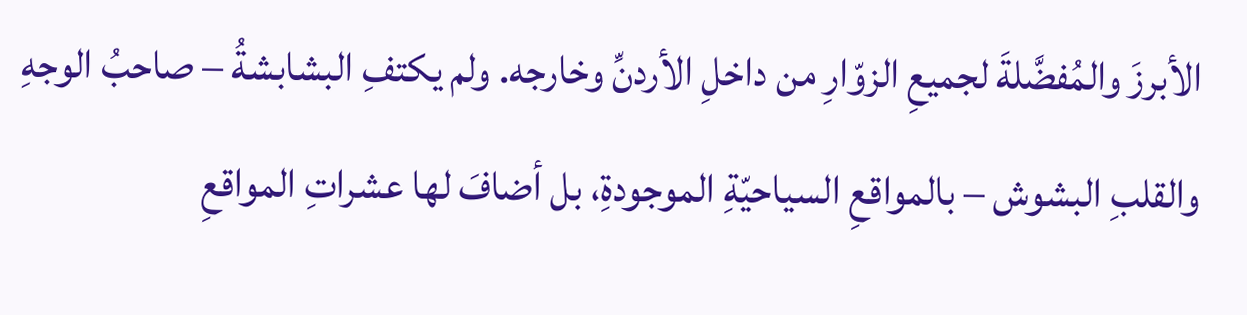الأبرزَ والمُفضَّلةَ لجميعِ الزوّارِ من داخلِ الأردنِّ وخارجه. ولم يكتفِ البشابشةُ – صاحبُ الوجهِ والقلبِ البشوش – بالمواقعِ السياحيّةِ الموجودةِ، بل أضافَ لها عشراتِ المواقعِ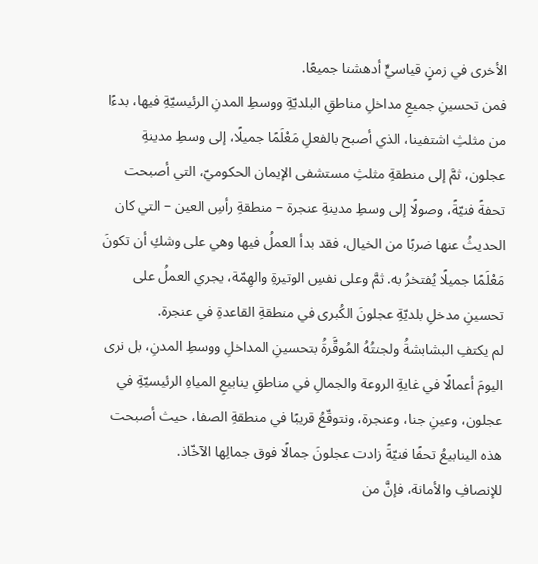الأخرى في زمنٍ قياسيٍّ أدهشنا جميعًا.
فمن تحسينِ جميعِ مداخلِ مناطقِ البلديّةِ ووسطِ المدنِ الرئيسيّةِ فيها، بدءًا من مثلثِ اشتفينا، الذي أصبح بالفعلِ مَعْلَمًا جميلًا، إلى وسطِ مدينةِ عجلون، ثمَّ إلى منطقةِ مثلثِ مستشفى الإيمان الحكوميّ، التي أصبحت تحفةً فنيّةً، وصولًا إلى وسطِ مدينةِ عنجرة – منطقةِ رأسِ العين – التي كان الحديثُ عنها ضربًا من الخيال، فقد بدأ العملُ فيها وهي على وشكِ أن تكونَ مَعْلَمًا جميلًا يُفتخرُ به. ثمَّ وعلى نفسِ الوتيرةِ والهِمّة، يجري العملُ على تحسينِ مدخلِ بلديّةِ عجلونَ الكُبرى في منطقةِ القاعدةِ في عنجرة.
لم يكتفِ البشابشةُ ولجنتُهُ المُوقَّرةُ بتحسينِ المداخلِ ووسطِ المدنِ، بل نرى اليومَ أعمالًا في غايةِ الروعة والجمالِ في مناطقِ ينابيعِ المياهِ الرئيسيّةِ في عجلون، وعينِ جنا، وعنجرة، ونتوقّعُ قريبًا في منطقةِ الصفا، حيث أصبحت هذه الينابيعُ تحفًا فنيّةً زادت عجلونَ جمالًا فوق جمالِها الآخّاذ.
للإنصافِ والأمانة، فإنَّ من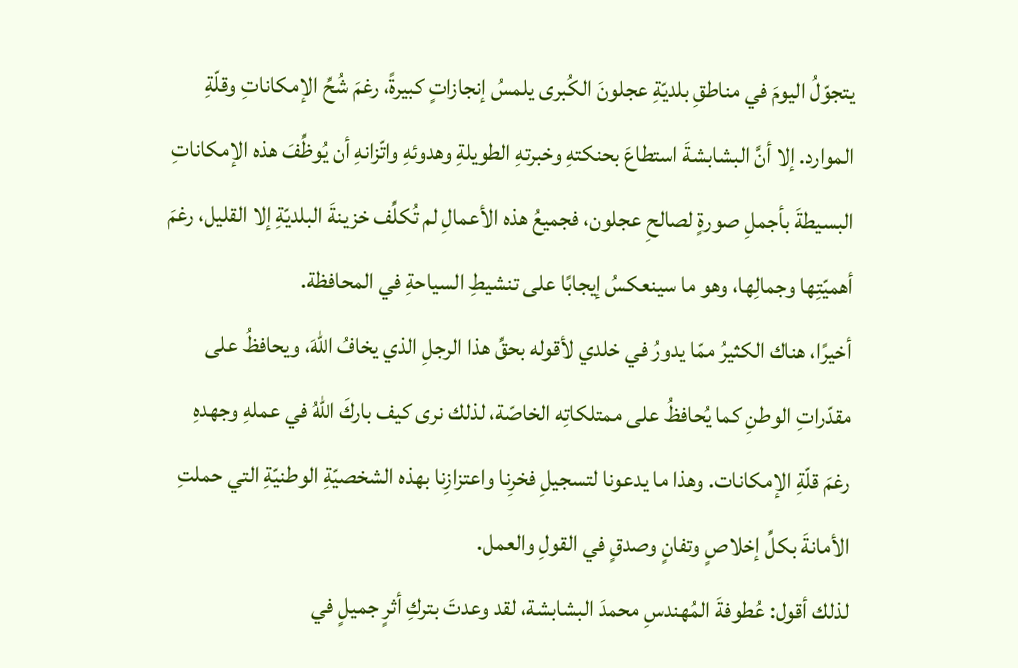يتجوّلُ اليومَ في مناطقِ بلديّةِ عجلونَ الكُبرى يلمسُ إنجازاتٍ كبيرةً، رغمَ شُحِّ الإمكاناتِ وقلّةِ الموارد. إلا أنَّ البشابشةَ استطاعَ بحنكتهِ وخبرتهِ الطويلةِ وهدوئهِ واتّزانهِ أن يُوظِّفَ هذه الإمكاناتِ البسيطةَ بأجملِ صورةٍ لصالحِ عجلون، فجميعُ هذه الأعمالِ لم تُكلِّف خزينةَ البلديّةِ إلا القليل، رغمَ أهميّتِها وجمالِها، وهو ما سينعكسُ إيجابًا على تنشيطِ السياحةِ في المحافظة.
أخيرًا، هناك الكثيرُ ممّا يدورُ في خلدي لأقوله بحقِّ هذا الرجلِ الذي يخافُ اللهَ، ويحافظُ على مقدّراتِ الوطنِ كما يُحافظُ على ممتلكاتِه الخاصّة، لذلك نرى كيف باركَ اللهُ في عملهِ وجهدهِ رغمَ قلّةِ الإمكانات. وهذا ما يدعونا لتسجيلِ فخرِنا واعتزازِنا بهذه الشخصيّةِ الوطنيّةِ التي حملتِ الأمانةَ بكلِّ إخلاصٍ وتفانٍ وصدقٍ في القولِ والعمل.
لذلك أقول: عُطوفةَ المُهندسِ محمدَ البشابشة، لقد وعدتَ بتركِ أثرٍ جميلٍ في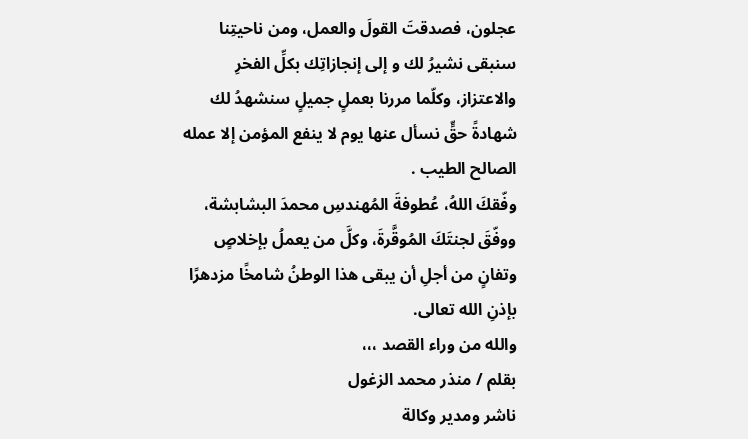عجلون، فصدقتَ القولَ والعمل، ومن ناحيتِنا سنبقى نشيرُ لك و إلى إنجازاتِك بكلِّ الفخرِ والاعتزاز، وكلّما مررنا بعملٍ جميلٍ سنشهدُ لك شهادةً حقٍّ نسأل عنها يوم لا ينفع المؤمن إلا عمله الصالح الطيب .
وفّقكَ اللهُ، عُطوفةَ المُهندسِ محمدَ البشابشة، ووفّقَ لجنتَكَ المُوقَّرةَ، وكلَّ من يعملُ بإخلاصٍ وتفانٍ من أجلِ أن يبقى هذا الوطنُ شامخًا مزدهرًا بإذنِ الله تعالى.
والله من وراء القصد ،،،
بقلم / منذر محمد الزغول
ناشر ومدير وكالة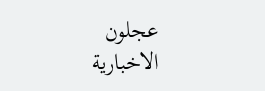عجلون الاخبارية